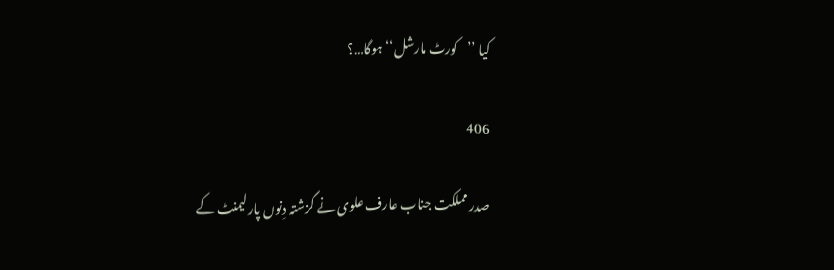کیا ’’کورٹ مارشل‘‘ ہوگا…؟

406

صدر مملکت جناب عارف علوی نے گزشتہ دِنوں پارلیمنٹ کے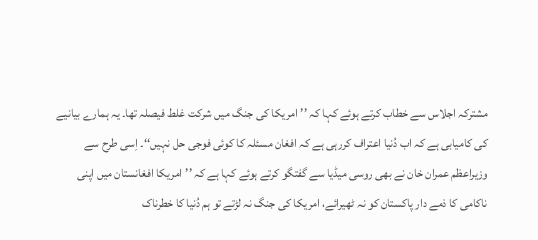مشترکہ اجلاس سے خطاب کرتے ہوئے کہا کہ ’’امریکا کی جنگ میں شرکت غلط فیصلہ تھا۔ یہ ہمارے بیانیے کی کامیابی ہے کہ اب دُنیا اعتراف کررہی ہے کہ افغان مسئلہ کا کوئی فوجی حل نہیں‘‘۔ اِسی طرح سے وزیراعظم عمران خان نے بھی روسی میڈیا سے گفتگو کرتے ہوئے کہا ہے کہ ’’امریکا افغانستان میں اپنی ناکامی کا ذمے دار پاکستان کو نہ ٹھیرائے، امریکا کی جنگ نہ لڑتے تو ہم دُنیا کا خطرناک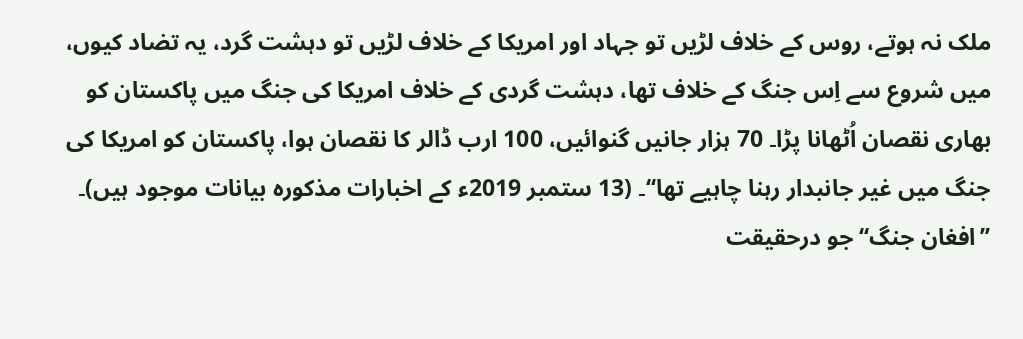ملک نہ ہوتے، روس کے خلاف لڑیں تو جہاد اور امریکا کے خلاف لڑیں تو دہشت گرد، یہ تضاد کیوں، میں شروع سے اِس جنگ کے خلاف تھا، دہشت گردی کے خلاف امریکا کی جنگ میں پاکستان کو بھاری نقصان اُٹھانا پڑا۔ 70 ہزار جانیں گنوائیں، 100 ارب ڈالر کا نقصان ہوا، پاکستان کو امریکا کی جنگ میں غیر جانبدار رہنا چاہیے تھا‘‘۔ (13 ستمبر 2019ء کے اخبارات مذکورہ بیانات موجود ہیں)۔
’’افغان جنگ‘‘ جو درحقیقت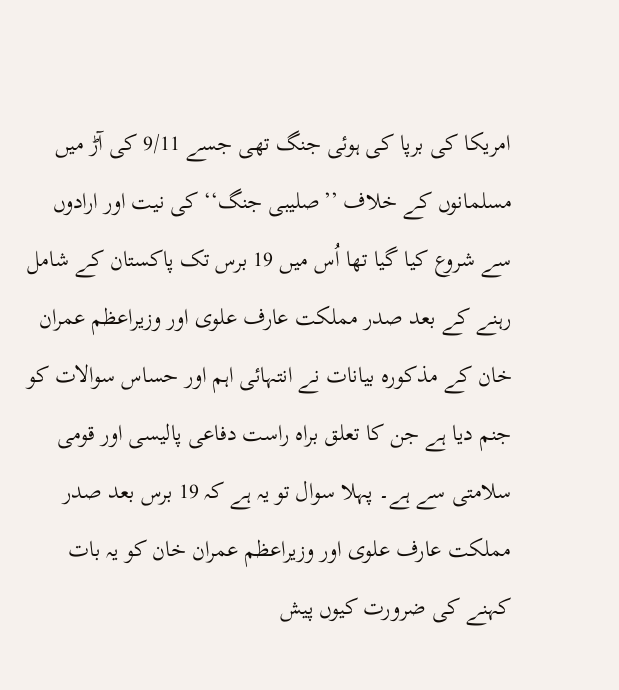امریکا کی برپا کی ہوئی جنگ تھی جسے 9/11 کی آڑ میں مسلمانوں کے خلاف ’’صلیبی جنگ‘‘ کی نیت اور ارادوں سے شروع کیا گیا تھا اُس میں 19 برس تک پاکستان کے شامل رہنے کے بعد صدر مملکت عارف علوی اور وزیراعظم عمران خان کے مذکورہ بیانات نے انتہائی اہم اور حساس سوالات کو جنم دیا ہے جن کا تعلق براہ راست دفاعی پالیسی اور قومی سلامتی سے ہے۔ پہلا سوال تو یہ ہے کہ 19 برس بعد صدر مملکت عارف علوی اور وزیراعظم عمران خان کو یہ بات کہنے کی ضرورت کیوں پیش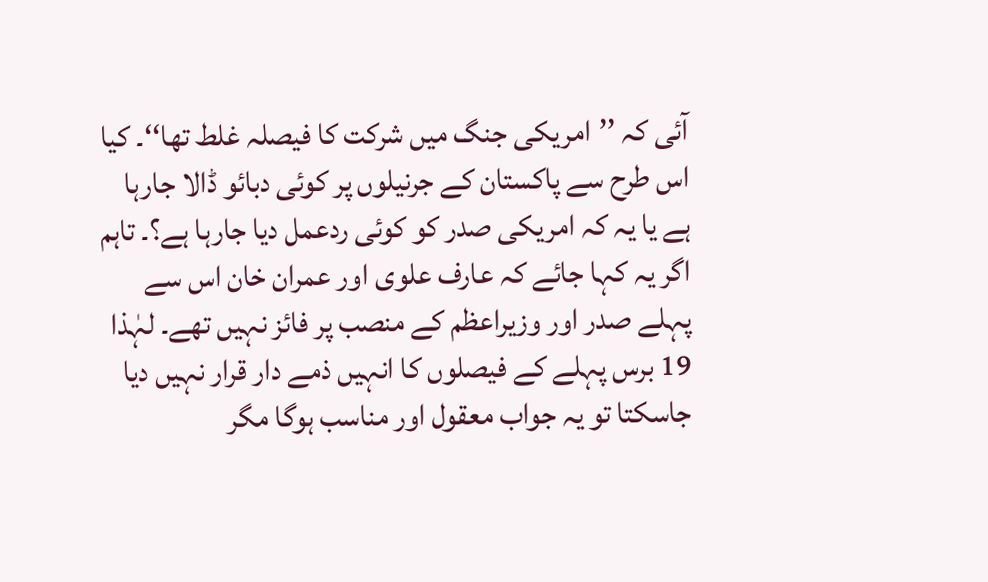آئی کہ ’’امریکی جنگ میں شرکت کا فیصلہ غلط تھا‘‘۔ کیا اس طرح سے پاکستان کے جرنیلوں پر کوئی دبائو ڈالا جارہا ہے یا یہ کہ امریکی صدر کو کوئی ردعمل دیا جارہا ہے؟۔ تاہم اگر یہ کہا جائے کہ عارف علوی اور عمران خان اس سے پہلے صدر اور وزیراعظم کے منصب پر فائز نہیں تھے۔ لہٰذا 19 برس پہلے کے فیصلوں کا انہیں ذمے دار قرار نہیں دیا جاسکتا تو یہ جواب معقول اور مناسب ہوگا مگر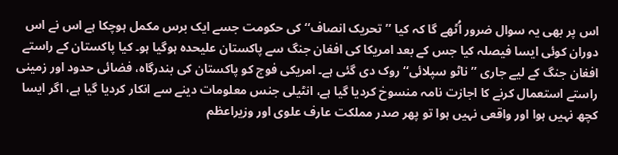اس پر بھی یہ سوال ضرور اُٹھے گا کہ کیا ’’تحریک انصاف‘‘ کی حکومت جسے ایک برس مکمل ہوچکا ہے اس نے اس دوران کوئی ایسا فیصلہ کیا جس کے بعد امریکا کی افغان جنگ سے پاکستان علیحدہ ہوگیا ہو۔ کیا پاکستان کے راستے افغان جنگ کے لیے جاری ’’ناٹو سپلائی‘‘ روک دی گئی ہے۔ امریکی فوج کو پاکستان کی بندرگاہ، فضائی حدود اور زمینی راستے استعمال کرنے کا اجازت نامہ منسوخ کردیا گیا ہے، انٹیلی جنس معلومات دینے سے انکار کردیا گیا ہے، اگر ایسا کچھ نہیں ہوا اور واقعی نہیں ہوا تو پھر صدر مملکت عارف علوی اور وزیراعظم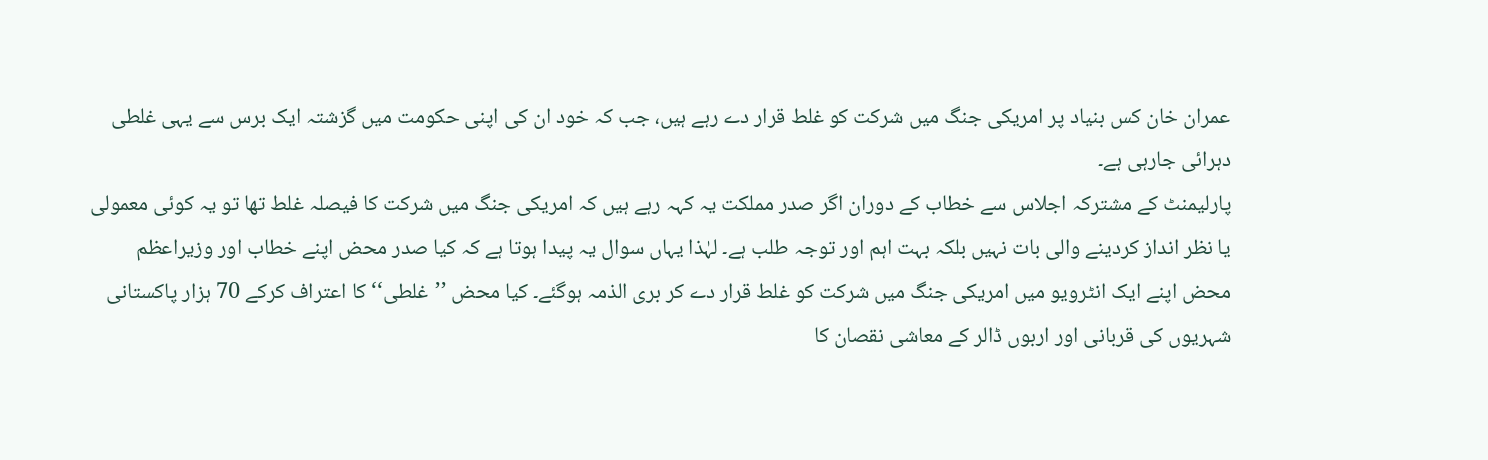عمران خان کس بنیاد پر امریکی جنگ میں شرکت کو غلط قرار دے رہے ہیں، جب کہ خود ان کی اپنی حکومت میں گزشتہ ایک برس سے یہی غلطی دہرائی جارہی ہے۔
پارلیمنٹ کے مشترکہ اجلاس سے خطاب کے دوران اگر صدر مملکت یہ کہہ رہے ہیں کہ امریکی جنگ میں شرکت کا فیصلہ غلط تھا تو یہ کوئی معمولی یا نظر انداز کردینے والی بات نہیں بلکہ بہت اہم اور توجہ طلب ہے۔ لہٰذا یہاں سوال یہ پیدا ہوتا ہے کہ کیا صدر محض اپنے خطاب اور وزیراعظم محض اپنے ایک انٹرویو میں امریکی جنگ میں شرکت کو غلط قرار دے کر بری الذمہ ہوگئے۔ کیا محض ’’غلطی‘‘ کا اعتراف کرکے 70 ہزار پاکستانی شہریوں کی قربانی اور اربوں ڈالر کے معاشی نقصان کا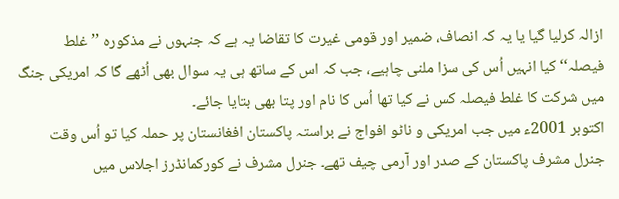ازالہ کرلیا گیا یا یہ کہ انصاف، ضمیر اور قومی غیرت کا تقاضا یہ ہے کہ جنہوں نے مذکورہ ’’غلط فیصلہ‘‘ کیا انہیں اُس کی سزا ملنی چاہیے، جب کہ اس کے ساتھ ہی یہ سوال بھی اُٹھے گا کہ امریکی جنگ میں شرکت کا غلط فیصلہ کس نے کیا تھا اُس کا نام اور پتا بھی بتایا جائے۔
اکتوبر 2001ء میں جب امریکی و ناٹو افواج نے براستہ پاکستان افغانستان پر حملہ کیا تو اُس وقت جنرل مشرف پاکستان کے صدر اور آرمی چیف تھے۔ جنرل مشرف نے کورکمانڈرز اجلاس میں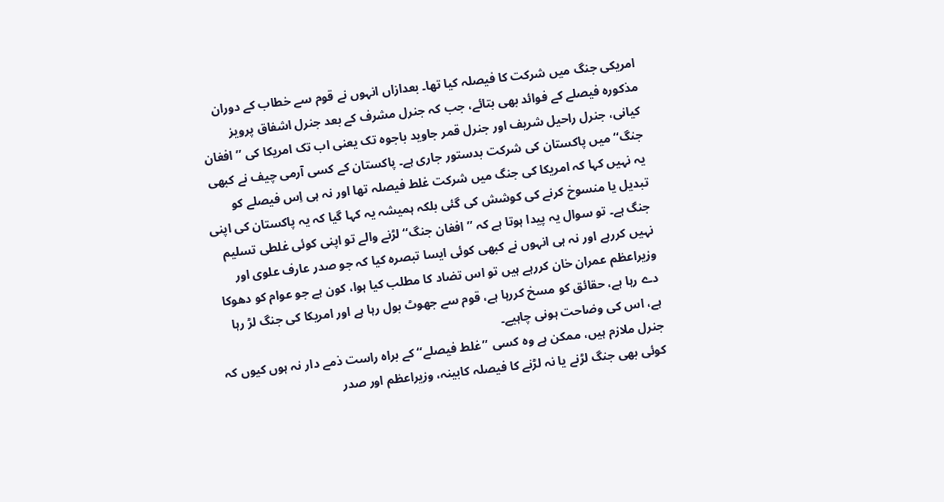امریکی جنگ میں شرکت کا فیصلہ کیا تھا۔ بعدازاں انہوں نے قوم سے خطاب کے دوران مذکورہ فیصلے کے فوائد بھی بتائے، جب کہ جنرل مشرف کے بعد جنرل اشفاق پرویز کیانی، جنرل راحیل شریف اور جنرل قمر جاوید باجوہ تک یعنی اب تک امریکا کی ’’افغان جنگ‘‘ میں پاکستان کی شرکت بدستور جاری ہے۔ پاکستان کے کسی آرمی چیف نے کبھی یہ نہیں کہا کہ امریکا کی جنگ میں شرکت غلط فیصلہ تھا اور نہ ہی اِس فیصلے کو تبدیل یا منسوخ کرنے کی کوشش کی گئی بلکہ ہمیشہ یہ کہا گیا کہ یہ پاکستان کی اپنی جنگ ہے۔ تو سوال یہ پیدا ہوتا ہے کہ ’’افغان جنگ‘‘ لڑنے والے تو اپنی کوئی غلطی تسلیم نہیں کررہے اور نہ ہی انہوں نے کبھی کوئی ایسا تبصرہ کیا کہ جو صدر عارف علوی اور وزیراعظم عمران خان کررہے ہیں تو اس تضاد کا مطلب کیا ہوا، کون ہے جو عوام کو دھوکا دے رہا ہے، حقائق کو مسخ کررہا ہے، قوم سے جھوٹ بول رہا ہے اور امریکا کی جنگ لڑ رہا ہے، اس کی وضاحت ہونی چاہیے۔
جنرل ملازم ہیں، ممکن ہے وہ کسی ’’غلط فیصلے‘‘ کے براہ راست ذمے دار نہ ہوں کیوں کہ کوئی بھی جنگ لڑنے یا نہ لڑنے کا فیصلہ کابینہ، وزیراعظم اور صدر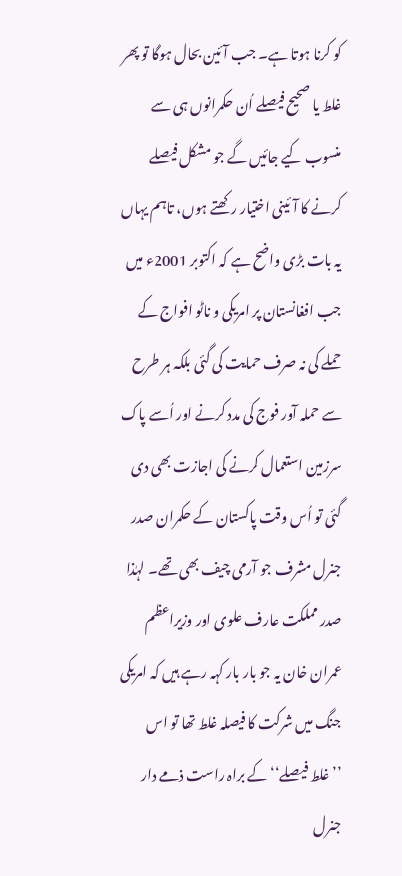کو کرنا ہوتا ہے۔ جب آئین بحال ہوگا تو پھر غلط یا صحیح فیصلے اُن حکمرانوں ہی سے منسوب کیے جائیں گے جو مشکل فیصلے کرنے کا آئینی اختیار رکھتے ہوں، تاہم یہاں یہ بات بڑی واضح ہے کہ اکتوبر 2001ء میں جب افغانستان پر امریکی و ناٹو افواج کے حملے کی نہ صرف حمایت کی گئی بلکہ ہر طرح سے حملہ آور فوج کی مدد کرنے اور اُسے پاک سرزمین استعمال کرنے کی اجازت بھی دی گئی تو اُس وقت پاکستان کے حکمران صدر جنرل مشرف جو آرمی چیف بھی تھے۔ لہٰذا صدر مملکت عارف علوی اور وزیراعظم عمران خان یہ جو بار بار کہہ رہے ہیں کہ امریکی جنگ میں شرکت کا فیصلہ غلط تھا تو اس ’’غلط فیصلے‘‘ کے براہ راست ذمے دار جنرل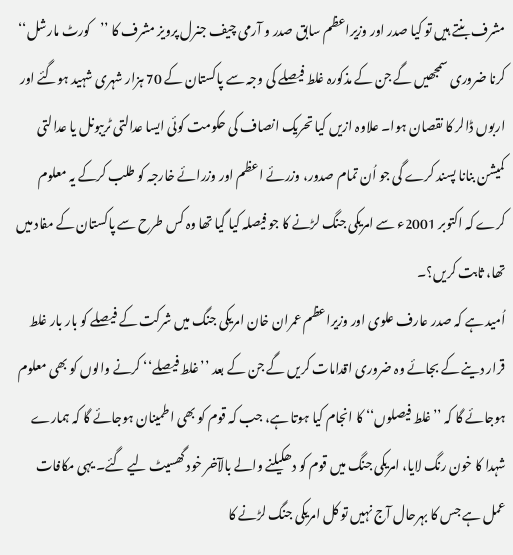مشرف بنتے ہیں تو کیا صدر اور وزیراعظم سابق صدر و آرمی چیف جنرل پرویز مشرف کا ’’کورٹ مارشل‘‘ کرنا ضروری سمجھیں گے جن کے مذکورہ غلط فیصلے کی وجہ سے پاکستان کے 70 ہزار شہری شہید ہوگئے اور اربوں ڈالر کا نقصان ہوا۔ علاوہ ازیں کیا تحریک انصاف کی حکومت کوئی ایسا عدالتی ٹریبونل یا عدالتی کمیشن بنانا پسند کرے گی جو اُن تمام صدور، وزرئے اعظم اور وزرائے خارجہ کو طلب کرکے یہ معلوم کرے کہ اکتوبر 2001ء سے امریکی جنگ لڑنے کا جو فیصلہ کیا گیا تھا وہ کس طرح سے پاکستان کے مفاد میں تھا، ثابت کریں؟۔
اُمید ہے کہ صدر عارف علوی اور وزیراعظم عمران خان امریکی جنگ میں شرکت کے فیصلے کو بار بار غلط قرار دینے کے بجائے وہ ضروری اقدامات کریں گے جن کے بعد ’’غلط فیصلے‘‘ کرنے والوں کو بھی معلوم ہوجائے گا کہ ’’غلط فیصلوں‘‘ کا انجام کیا ہوتا ہے، جب کہ قوم کو بھی اطمینان ہوجائے گا کہ ہمارے شہدا کا خون رنگ لایا، امریکی جنگ میں قوم کو دھکیلنے والے بالآخر خود گھسیٹ لیے گئے۔ یہی مکافات عمل ہے جس کا بہرحال آج نہیں تو کل امریکی جنگ لڑنے کا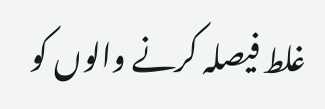غلط فیصلہ کرنے والوں کو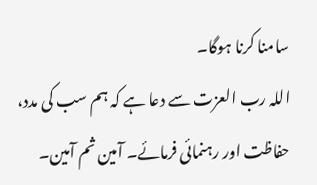سامنا کرنا ہوگا۔
اللہ رب العزت سے دعا ہے کہ ہم سب کی مدد، حفاظت اور رہنمائی فرمائے۔ آمین ثم آمین۔